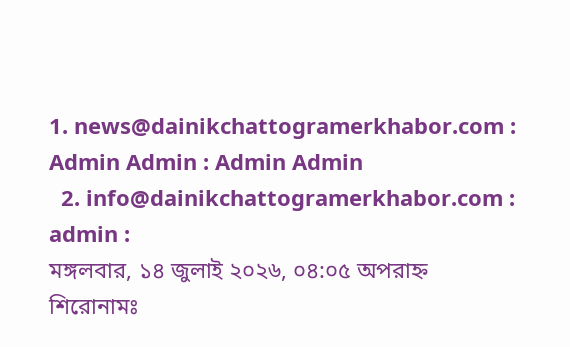1. news@dainikchattogramerkhabor.com : Admin Admin : Admin Admin
  2. info@dainikchattogramerkhabor.com : admin :
মঙ্গলবার, ১৪ জুলাই ২০২৬, ০৪:০৫ অপরাহ্ন
শিরোনামঃ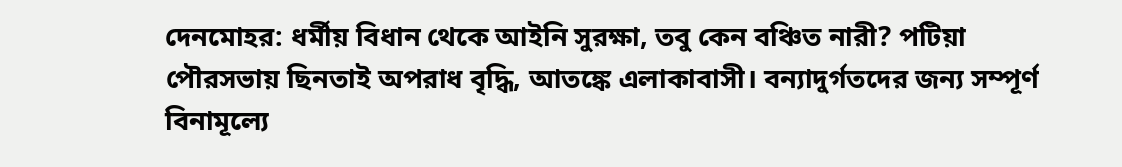দেনমোহর: ধর্মীয় বিধান থেকে আইনি সুরক্ষা, তবু কেন বঞ্চিত নারী? পটিয়া পৌরসভায় ছিনতাই অপরাধ বৃদ্ধি, আতঙ্কে এলাকাবাসী। বন্যাদুর্গতদের জন্য সম্পূর্ণ বিনামূল্যে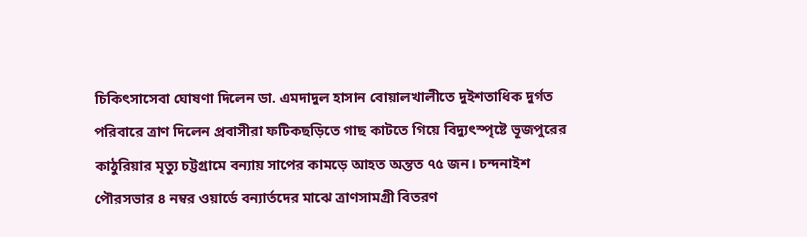চিকিৎসাসেবা ঘোষণা দিলেন ডা. এমদাদুল হাসান বোয়ালখালীতে দুইশতাধিক দুর্গত পরিবারে ত্রাণ দিলেন প্রবাসীরা ফটিকছড়িতে গাছ কাটতে গিয়ে বিদ্যুৎস্পৃষ্টে ভূজপুরের কাঠুরিয়ার মৃত্যু চট্টগ্রামে বন্যায় সাপের কামড়ে আহত অন্তত ৭৫ জন। চন্দনাইশ পৌরসভার ৪ নম্বর ওয়ার্ডে বন্যার্তদের মাঝে ত্রাণসামগ্রী বিতরণ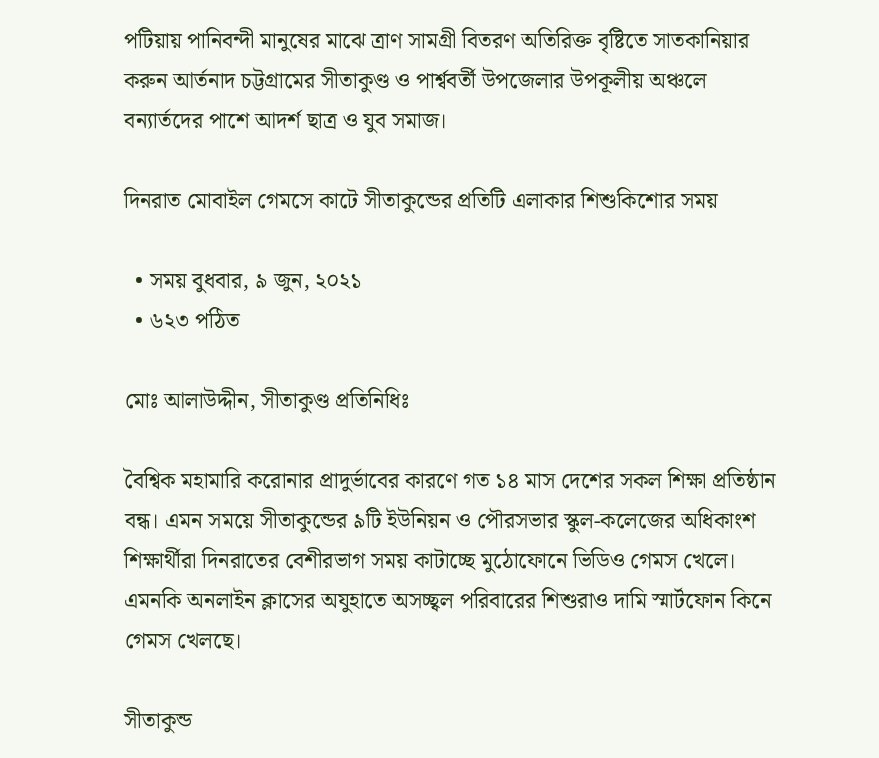পটিয়ায় পানিবন্দী মানুষের মাঝে ত্রাণ সামগ্রী বিতরণ অতিরিক্ত বৃষ্টিতে সাতকানিয়ার করুন আর্তনাদ চট্টগ্রামের সীতাকুণ্ড ও পার্শ্ববর্তী উপজেলার উপকূলীয় অঞ্চলে বন্যার্তদের পাশে আদর্শ ছাত্র ও যুব সমাজ।

দিনরাত মোবাইল গেমসে কাটে সীতাকুন্ডের প্রতিটি এলাকার শিশুকিশোর সময়

  • সময় বুধবার, ৯ জুন, ২০২১
  • ৬২৩ পঠিত

মোঃ আলাউদ্দীন, সীতাকুণ্ড প্রতিনিধিঃ

বৈশ্বিক মহামারি করোনার প্রাদুর্ভাবের কারণে গত ১৪ মাস দেশের সকল শিক্ষা প্রতিষ্ঠান বন্ধ। এমন সময়ে সীতাকুন্ডের ৯টি ইউনিয়ন ও পৌরসভার স্কুল-কলেজের অধিকাংশ শিক্ষার্থীরা দিনরাতের বেশীরভাগ সময় কাটাচ্ছে মুঠোফোনে ভিডিও গেমস খেলে। এমনকি অনলাইন ক্লাসের অযুহাতে অসচ্ছ্বল পরিবারের শিশুরাও দামি স্মার্টফোন কিনে গেমস খেলছে।

সীতাকুন্ড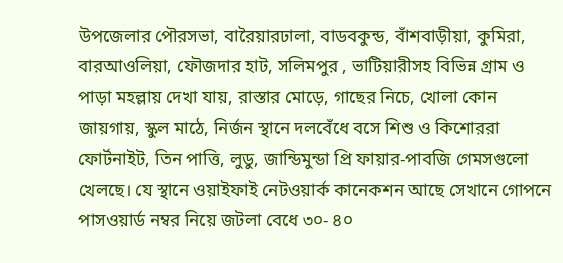উপজেলার পৌরসভা, বারৈয়ারঢালা, বাডবকুন্ড, বাঁশবাড়ীয়া, কুমিরা, বারআওলিয়া, ফৌজদার হাট, সলিমপুর , ভাটিয়ারীসহ বিভিন্ন গ্রাম ও পাড়া মহল্লায় দেখা যায়, রাস্তার মোড়ে, গাছের নিচে, খোলা কোন জায়গায়, স্কুল মাঠে, নির্জন স্থানে দলবেঁধে বসে শিশু ও কিশোররা ফোর্টনাইট, তিন পাত্তি, লুডু, জান্ডিমুন্ডা প্রি ফায়ার-পাবজি গেমসগুলো খেলছে। যে স্থানে ওয়াইফাই নেটওয়ার্ক কানেকশন আছে সেখানে গোপনে পাসওয়ার্ড নম্বর নিয়ে জটলা বেধে ৩০- ৪০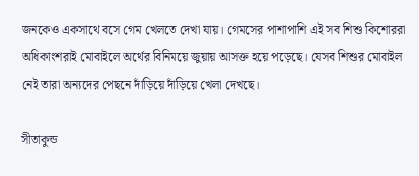জনকেও একসাথে বসে গেম খেলতে দেখা যায়। গেমসের পাশাপাশি এই সব শিশু কিশোররা অধিকাংশরাই মোবাইলে অর্থের বিনিময়ে জুয়ায় আসক্ত হয়ে পড়েছে। যেসব শিশুর মোবাইল নেই তারা অন্যদের পেছনে দাঁড়িয়ে দাঁড়িয়ে খেলা দেখছে।

সীতাকুন্ড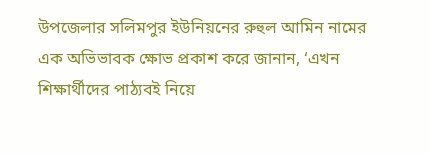উপজেলার সলিমপুর ইউনিয়নের রুহুল আমিন নামের এক অভিভাবক ক্ষোভ প্রকাশ করে জানান, ‘এখন শিক্ষার্থীদের পাঠ্যবই নিয়ে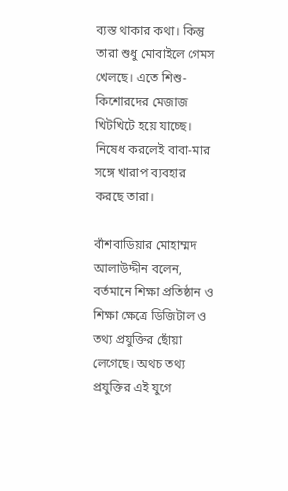ব্যস্ত থাকার কথা। কিন্তু তারা শুধু মোবাইলে গেমস খেলছে। এতে শিশু-কিশোরদের মেজাজ খিটখিটে হয়ে যাচ্ছে। নিষেধ করলেই বাবা-মার সঙ্গে খারাপ ব্যবহার করছে তারা।

বাঁশবাডিয়ার মোহাম্মদ আলাউদ্দীন বলেন, বর্তমানে শিক্ষা প্রতিষ্ঠান ও শিক্ষা ক্ষেত্রে ডিজিটাল ও তথ্য প্রযুক্তির ছোঁয়া লেগেছে। অথচ তথ্য প্রযুক্তির এই যুগে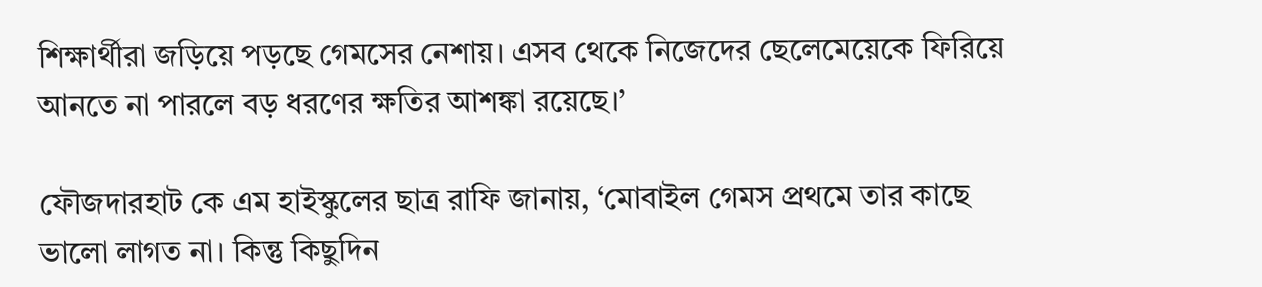শিক্ষার্থীরা জড়িয়ে পড়ছে গেমসের নেশায়। এসব থেকে নিজেদের ছেলেমেয়েকে ফিরিয়ে আনতে না পারলে বড় ধরণের ক্ষতির আশঙ্কা রয়েছে।’

ফৌজদারহাট কে এম হাইস্কুলের ছাত্র রাফি জানায়, ‘মোবাইল গেমস প্রথমে তার কাছে ভালো লাগত না। কিন্তু কিছুদিন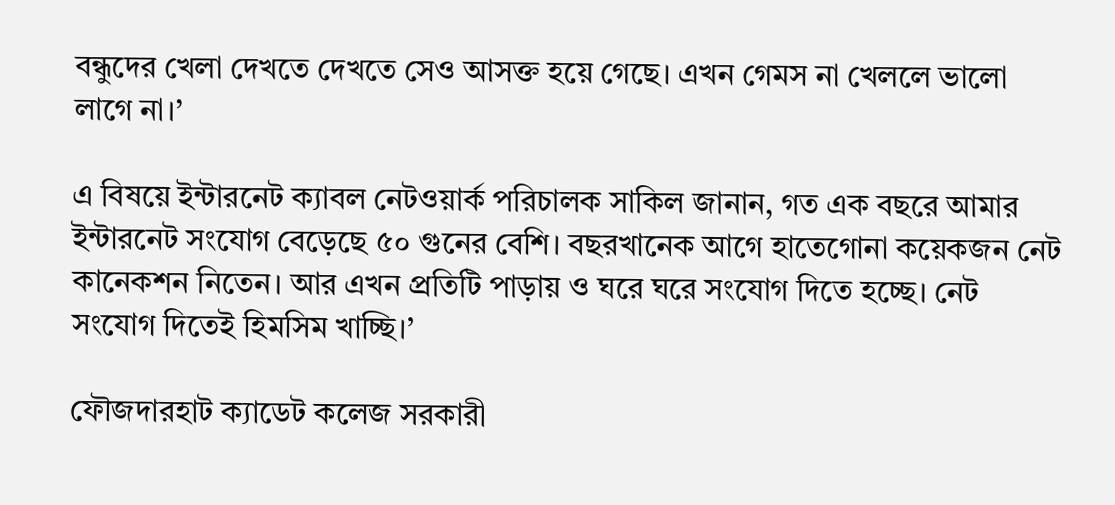বন্ধুদের খেলা দেখতে দেখতে সেও আসক্ত হয়ে গেছে। এখন গেমস না খেললে ভালো লাগে না।’

এ বিষয়ে ইন্টারনেট ক্যাবল নেটওয়ার্ক পরিচালক সাকিল জানান, গত এক বছরে আমার ইন্টারনেট সংযোগ বেড়েছে ৫০ গুনের বেশি। বছরখানেক আগে হাতেগোনা কয়েকজন নেট কানেকশন নিতেন। আর এখন প্রতিটি পাড়ায় ও ঘরে ঘরে সংযোগ দিতে হচ্ছে। নেট সংযোগ দিতেই হিমসিম খাচ্ছি।’

ফৌজদারহাট ক্যাডেট কলেজ সরকারী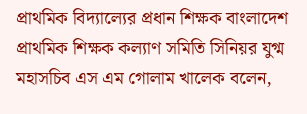প্রাথমিক বিদ্যাল্যের প্রধান শিক্ষক বাংলাদেশ প্রাথমিক শিক্ষক কল্যাণ সমিতি সিনিয়র যুগ্ম মহাসচিব এস এম গোলাম খালেক বলেন,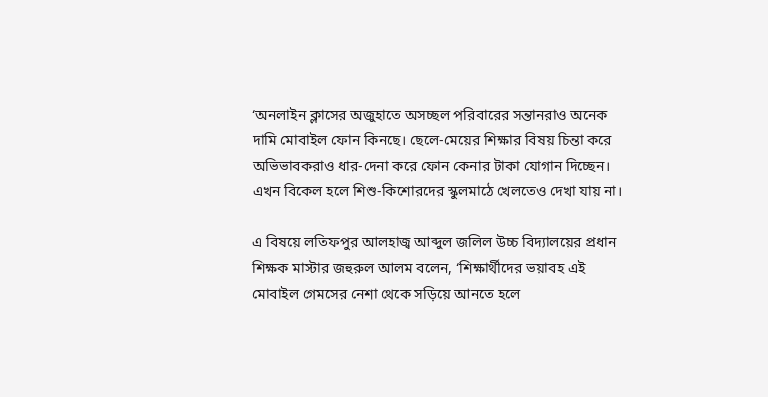‘অনলাইন ক্লাসের অজুহাতে অসচ্ছল পরিবারের সন্তানরাও অনেক দামি মোবাইল ফোন কিনছে। ছেলে-মেয়ের শিক্ষার বিষয় চিন্তা করে অভিভাবকরাও ধার-দেনা করে ফোন কেনার টাকা যোগান দিচ্ছেন। এখন বিকেল হলে শিশু-কিশোরদের স্কুলমাঠে খেলতেও দেখা যায় না।

এ বিষয়ে লতিফপুর আলহাজ্ব আব্দুল জলিল উচ্চ বিদ্যালয়ের প্রধান শিক্ষক মাস্টার জহুরুল আলম বলেন, ‘শিক্ষার্থীদের ভয়াবহ এই মোবাইল গেমসের নেশা থেকে সড়িয়ে আনতে হলে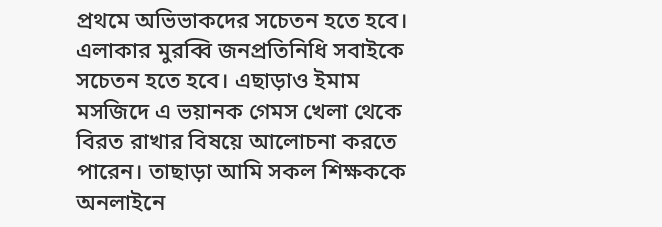প্রথমে অভিভাকদের সচেতন হতে হবে। এলাকার মুরব্বি জনপ্রতিনিধি সবাইকে সচেতন হতে হবে। এছাড়াও ইমাম মসজিদে এ ভয়ানক গেমস খেলা থেকে বিরত রাখার বিষয়ে আলোচনা করতে পারেন। তাছাড়া আমি সকল শিক্ষককে অনলাইনে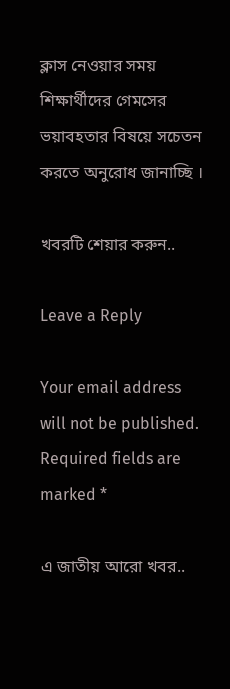ক্লাস নেওয়ার সময় শিক্ষার্থীদের গেমসের ভয়াবহতার বিষয়ে সচেতন করতে অনুরোধ জানাচ্ছি ।

খবরটি শেয়ার করুন..

Leave a Reply

Your email address will not be published. Required fields are marked *

এ জাতীয় আরো খবর..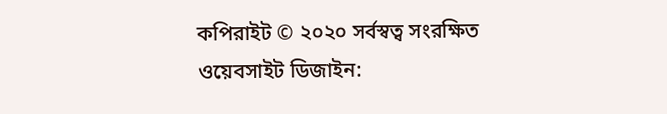কপিরাইট © ২০২০ সর্বস্বত্ব সংরক্ষিত
ওয়েবসাইট ডিজাইন: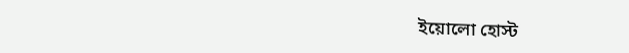ইয়োলো হোস্ট